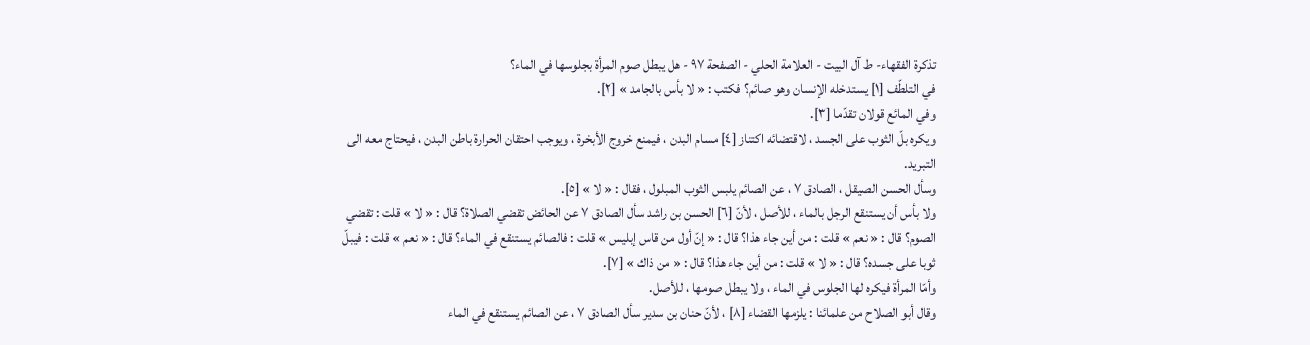تذكرة الفقهاء- ط آل البيت - العلامة الحلي - الصفحة ٩٧ - هل يبطل صوم المرأة بجلوسها في الماء؟
في التلطّف [١] يستدخله الإنسان وهو صائم؟ فكتب : « لا بأس بالجامد » [٢].
وفي المائع قولان تقدّما [٣].
ويكره بلّ الثوب على الجسد ، لاقتضائه اكتناز [٤] مسام البدن ، فيمنع خروج الأبخرة ، ويوجب احتقان الحرارة باطن البدن ، فيحتاج معه الى التبريد.
وسأل الحسن الصيقل ، الصادق ٧ ، عن الصائم يلبس الثوب المبلول ، فقال : « لا » [٥].
ولا بأس أن يستنقع الرجل بالماء ، للأصل ، لأنّ [٦] الحسن بن راشد سأل الصادق ٧ عن الحائض تقضي الصلاة؟ قال : « لا » قلت : تقضي الصوم؟ قال : « نعم » قلت : من أين جاء هذا؟ قال : « إنّ أول من قاس إبليس » قلت : فالصائم يستنقع في الماء؟ قال : « نعم » قلت : فيبلّ ثوبا على جسده؟ قال : « لا » قلت : من أين جاء هذا؟ قال : « من ذاك » [٧].
وأمّا المرأة فيكره لها الجلوس في الماء ، ولا يبطل صومها ، للأصل.
وقال أبو الصلاح من علمائنا : يلزمها القضاء [٨] ، لأنّ حنان بن سدير سأل الصادق ٧ ، عن الصائم يستنقع في الماء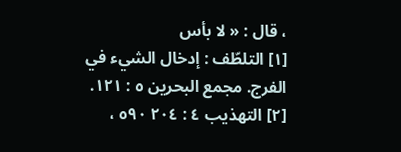، قال : « لا بأس
[١] التلطّف : إدخال الشيء في الفرج. مجمع البحرين ٥ : ١٢١.
[٢] التهذيب ٤ : ٢٠٤ ٥٩٠ ،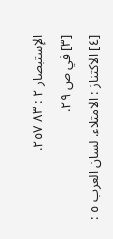الإستبصار ٢ : ٨٣ ٢٥٧.
[٣] في ص ٢٩.
[٤] الاكتناز : الامتلاء. لسان العرب ٥ :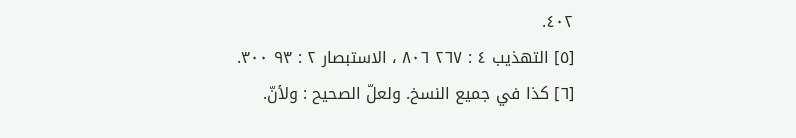٤٠٢.
[٥] التهذيب ٤ : ٢٦٧ ٨٠٦ ، الاستبصار ٢ : ٩٣ ٣٠٠.
[٦] كذا في جميع النسخ. ولعلّ الصحيح : ولأنّ.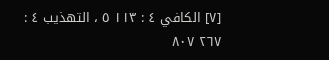[٧] الكافي ٤ : ١١٣ ٥ ، التهذيب ٤ : ٢٦٧ ٨٠٧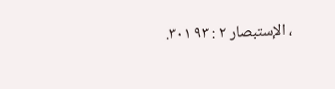، الإستبصار ٢ : ٩٣ ٣٠١.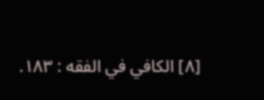[٨] الكافي في الفقه : ١٨٣.